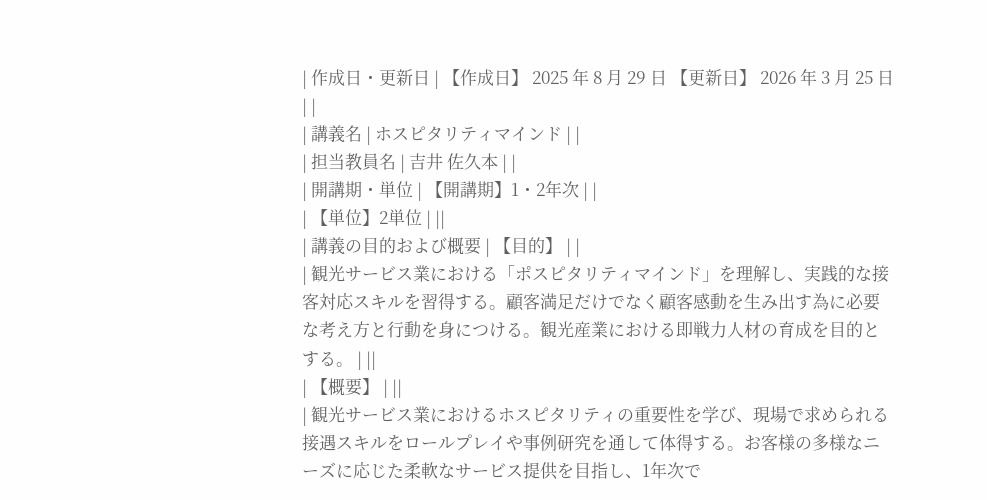| 作成日・更新日 | 【作成日】 2025 年 8 月 29 日 【更新日】 2026 年 3 月 25 日 | |
| 講義名 | ホスピタリティマインド | |
| 担当教員名 | 吉井 佐久本 | |
| 開講期・単位 | 【開講期】1・2年次 | |
| 【単位】2単位 | ||
| 講義の目的および概要 | 【目的】 | |
| 観光サービス業における「ポスピタリティマインド」を理解し、実践的な接客対応スキルを習得する。顧客満足だけでなく顧客感動を生み出す為に必要な考え方と行動を身につける。観光産業における即戦力人材の育成を目的とする。 | ||
| 【概要】 | ||
| 観光サービス業におけるホスピタリティの重要性を学び、現場で求められる接遇スキルをロールプレイや事例研究を通して体得する。お客様の多様なニーズに応じた柔軟なサービス提供を目指し、1年次で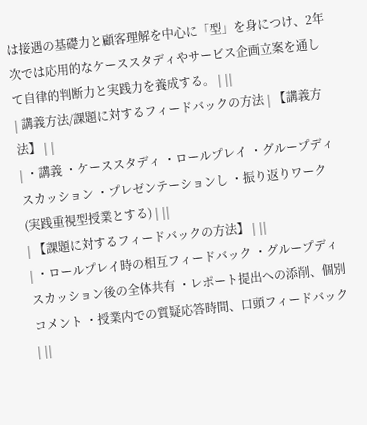は接遇の基礎力と顧客理解を中心に「型」を身につけ、2年次では応用的なケーススタディやサービス企画立案を通して自律的判断力と実践力を養成する。 | ||
| 講義方法/課題に対するフィードバックの方法 | 【講義方法】 | |
| ・講義 ・ケーススタディ ・ロールプレイ ・グループディスカッション ・プレゼンテーションし ・振り返りワーク (実践重視型授業とする) | ||
| 【課題に対するフィードバックの方法】 | ||
| ・ロールプレイ時の相互フィードバック ・グループディスカッション後の全体共有 ・レポート提出への添削、個別コメント ・授業内での質疑応答時間、口頭フィードバック | ||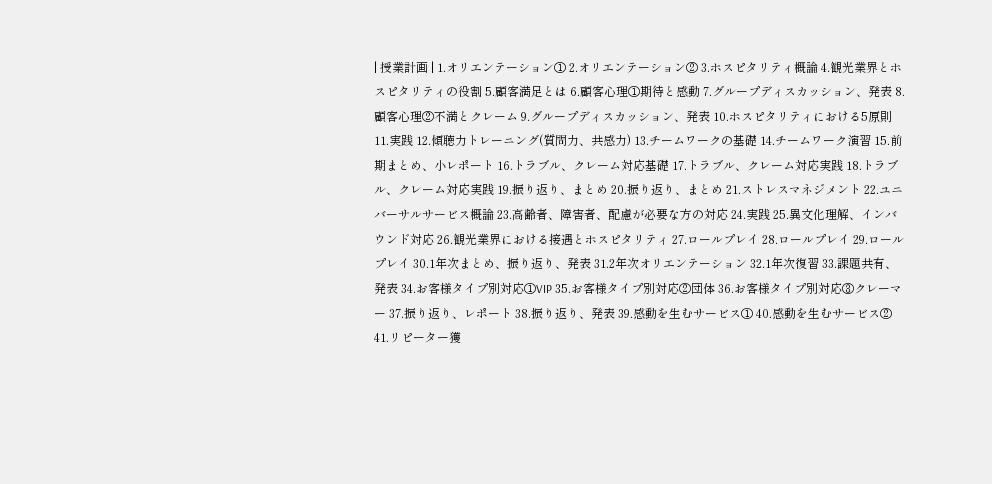| 授業計画 | 1.オリエンテーション① 2.オリエンテーション② 3.ホスピタリティ概論 4.観光業界とホスピタリティの役割 5.顧客満足とは 6.顧客心理①期待と感動 7.グループディスカッション、発表 8.顧客心理②不満とクレーム 9.グループディスカッション、発表 10.ホスピタリティにおける5原則 11.実践 12.傾聴力トレーニング(質問力、共感力) 13.チームワークの基礎 14.チームワーク演習 15.前期まとめ、小レポート 16.トラブル、クレーム対応基礎 17.トラブル、クレーム対応実践 18.トラブル、クレーム対応実践 19.振り返り、まとめ 20.振り返り、まとめ 21.ストレスマネジメント 22.ユニバーサルサービス概論 23.高齢者、障害者、配慮が必要な方の対応 24.実践 25.異文化理解、インバウンド対応 26.観光業界における接遇とホスピタリティ 27.ロールプレイ 28.ロールプレイ 29.ロールプレイ 30.1年次まとめ、振り返り、発表 31.2年次オリエンテーション 32.1年次復習 33.課題共有、発表 34.お客様タイプ別対応①VIP 35.お客様タイプ別対応②団体 36.お客様タイプ別対応③クレーマー 37.振り返り、レポート 38.振り返り、発表 39.感動を生むサービス① 40.感動を生むサービス② 41.リピーター獲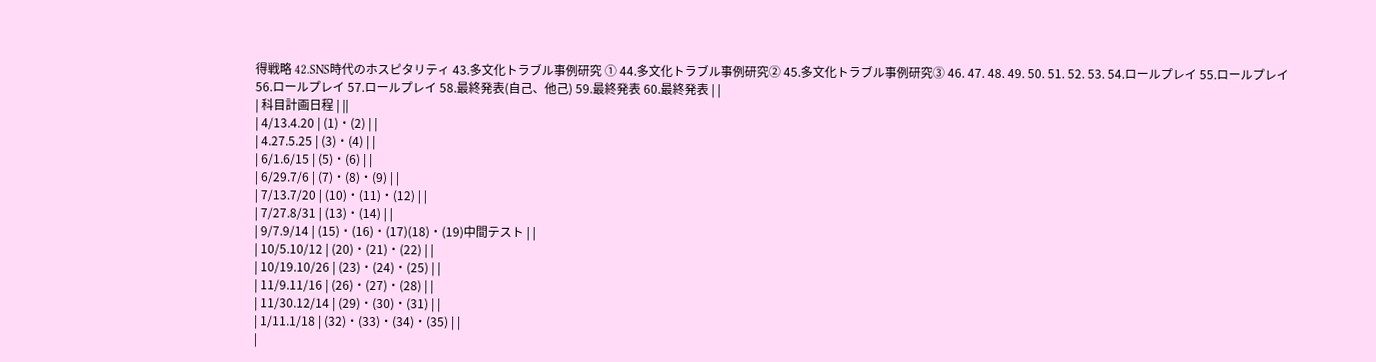得戦略 42.SNS時代のホスピタリティ 43.多文化トラブル事例研究 ① 44.多文化トラブル事例研究② 45.多文化トラブル事例研究③ 46. 47. 48. 49. 50. 51. 52. 53. 54.ロールプレイ 55.ロールプレイ 56.ロールプレイ 57.ロールプレイ 58.最終発表(自己、他己) 59.最終発表 60.最終発表 | |
| 科目計画日程 | ||
| 4/13.4.20 | (1)・(2) | |
| 4.27.5.25 | (3)・(4) | |
| 6/1.6/15 | (5)・(6) | |
| 6/29.7/6 | (7)・(8)・(9) | |
| 7/13.7/20 | (10)・(11)・(12) | |
| 7/27.8/31 | (13)・(14) | |
| 9/7.9/14 | (15)・(16)・(17)(18)・(19)中間テスト | |
| 10/5.10/12 | (20)・(21)・(22) | |
| 10/19.10/26 | (23)・(24)・(25) | |
| 11/9.11/16 | (26)・(27)・(28) | |
| 11/30.12/14 | (29)・(30)・(31) | |
| 1/11.1/18 | (32)・(33)・(34)・(35) | |
|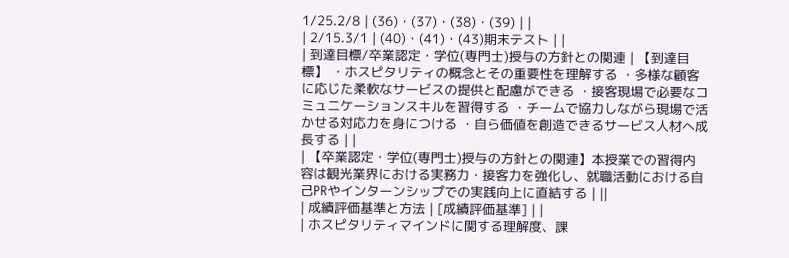1/25.2/8 | (36)・(37)・(38)・(39) | |
| 2/15.3/1 | (40)・(41)・(43)期末テスト | |
| 到達目標/卒業認定・学位(専門士)授与の方針との関連 | 【到達目標】 ・ホスピタリティの概念とその重要性を理解する ・多様な顧客に応じた柔軟なサービスの提供と配慮ができる ・接客現場で必要なコミュニケーションスキルを習得する ・チームで協力しながら現場で活かせる対応力を身につける ・自ら価値を創造できるサービス人材へ成長する | |
| 【卒業認定・学位(専門士)授与の方針との関連】本授業での習得内容は観光業界における実務力・接客力を強化し、就職活動における自己PRやインターンシップでの実践向上に直結する | ||
| 成績評価基準と方法 | [成績評価基準] | |
| ホスピタリティマインドに関する理解度、課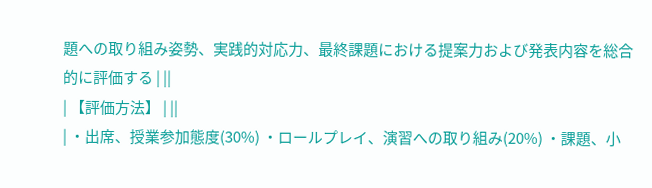題への取り組み姿勢、実践的対応力、最終課題における提案力および発表内容を総合的に評価する | ||
| 【評価方法】 | ||
| ・出席、授業参加態度(30%) ・ロールプレイ、演習への取り組み(20%) ・課題、小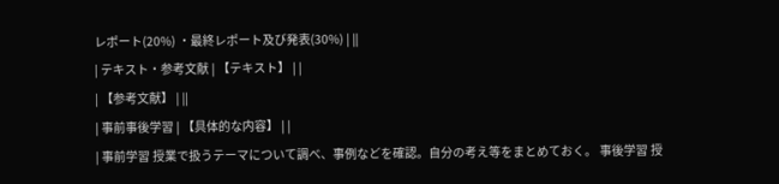レポート(20%) ・最終レポート及び発表(30%) | ||
| テキスト・参考文献 | 【テキスト】 | |
| 【参考文献】 | ||
| 事前事後学習 | 【具体的な内容】 | |
| 事前学習 授業で扱うテーマについて調べ、事例などを確認。自分の考え等をまとめておく。 事後学習 授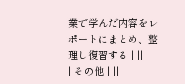業で学んだ内容をレポートにまとめ、整理し復習する | ||
| その他 | ||